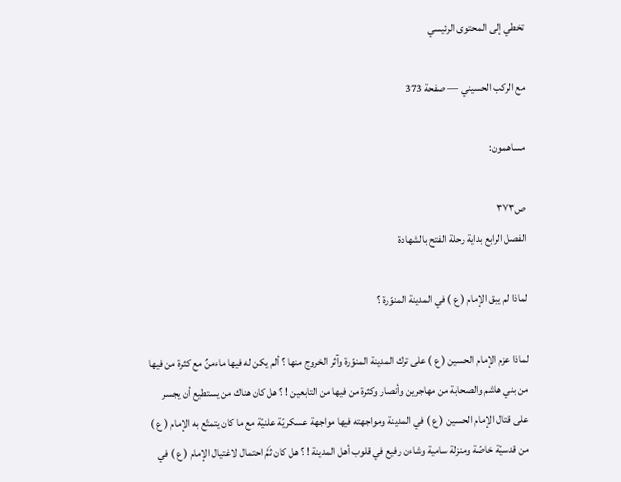تخطي إلى المحتوى الرئيسي

مع الركب الحسيني — صفحة 373

مساهمون:

ص٣٧٣
الفصل الرابع بداية رحلة الفتح بالشهادة

لماذا لم يبق الإمام ( ع ) في المدينة المنوّرة ؟

لماذا عزم الإمام الحسين ( ع ) على ترك المدينة المنوّرة وآثر الخروج منها ؟ ألم يكن له فيها ماءمنٌ مع كثرة من فيها من بني هاشم والصحابة من مهاجرين وأنصار وكثرة من فيها من التابعين ! ؟ هل كان هناك من يستطيع أن يجسر على قتال الإمام الحسين ( ع ) في المدينة ومواجهته فيها مواجهة عسكريّة علنيّة مع ما كان يتمتّع به الإمام ( ع ) من قدسيّة خاصّة ومنزلة سامية وشاءن رفيع في قلوب أهل المدينة ! ؟ هل كان ثَمَّ احتمال لاغتيال الإمام ( ع ) في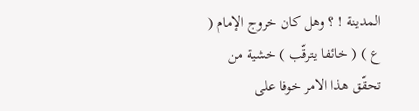المدينة ! ؟ وهل كان خروج الإمام ( ع ) ( خائفا يترقّب ) خشية من تحقّق هذا الامر خوفا على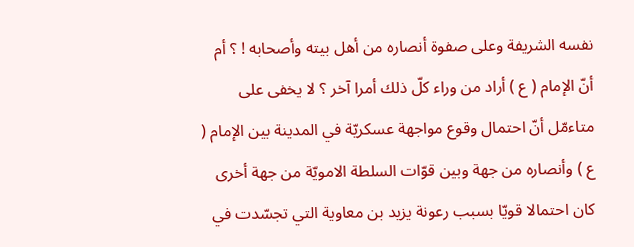نفسه الشريفة وعلى صفوة أنصاره من أهل بيته وأصحابه ! ؟ أم أنّ الإمام ( ع ) أراد من وراء كلّ ذلك أمرا آخر ؟ لا يخفى على متاءمّل أنّ احتمال وقوع مواجهة عسكريّة في المدينة بين الإمام ( ع ) وأنصاره من جهة وبين قوّات السلطة الامويّة من جهة أخرى كان احتمالا قويّا بسبب رعونة يزيد بن معاوية التي تجسّدت في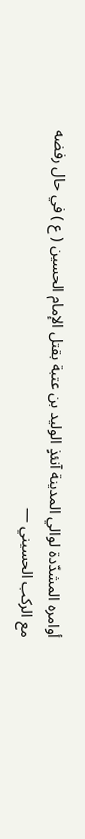أوامره المشدّدة لوالي المدينة آنئذٍ الوليد بن عتبة بقتل الإمام الحسين ( ع ) في حال رفضه
مع الركب الحسيني —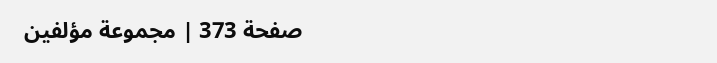صفحة 373 | مجموعة مؤلفين